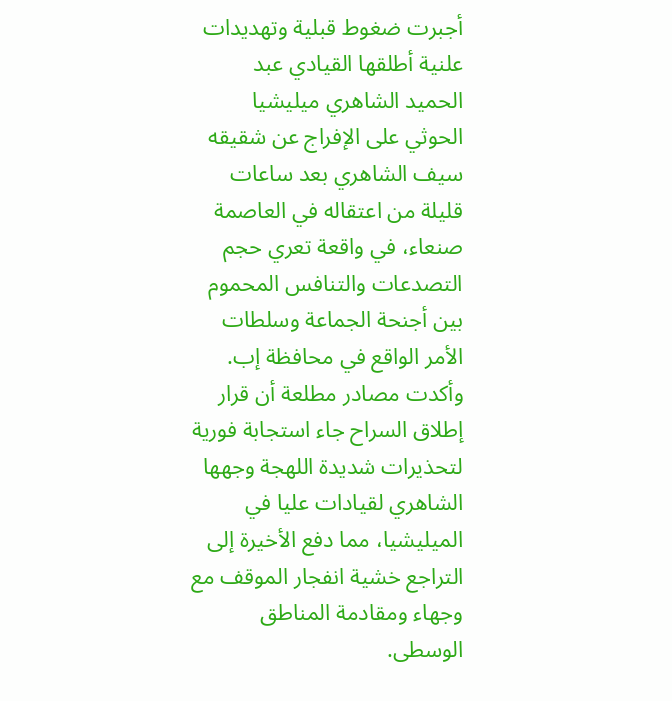أجبرت ضغوط قبلية وتهديدات علنية أطلقها القيادي عبد الحميد الشاهري ميليشيا الحوثي على الإفراج عن شقيقه سيف الشاهري بعد ساعات قليلة من اعتقاله في العاصمة صنعاء، في واقعة تعري حجم التصدعات والتنافس المحموم بين أجنحة الجماعة وسلطات الأمر الواقع في محافظة إب.
وأكدت مصادر مطلعة أن قرار إطلاق السراح جاء استجابة فورية لتحذيرات شديدة اللهجة وجهها الشاهري لقيادات عليا في الميليشيا، مما دفع الأخيرة إلى التراجع خشية انفجار الموقف مع وجهاء ومقادمة المناطق الوسطى.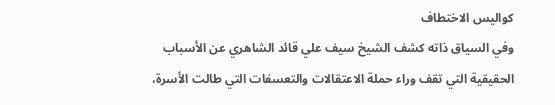كواليس الاختطاف
وفي السياق ذاته كشف الشيخ سيف علي قائد الشاهري عن الأسباب الحقيقية التي تقف وراء حملة الاعتقالات والتعسفات التي طالت الأسرة،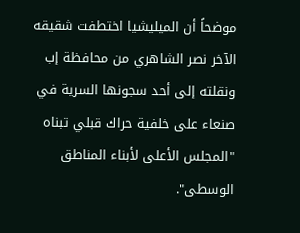موضحاً أن الميليشيا اختطفت شقيقه الآخر نصر الشاهري من محافظة إب ونقلته إلى أحد سجونها السرية في صنعاء على خلفية حراك قبلي تبناه "المجلس الأعلى لأبناء المناطق الوسطى".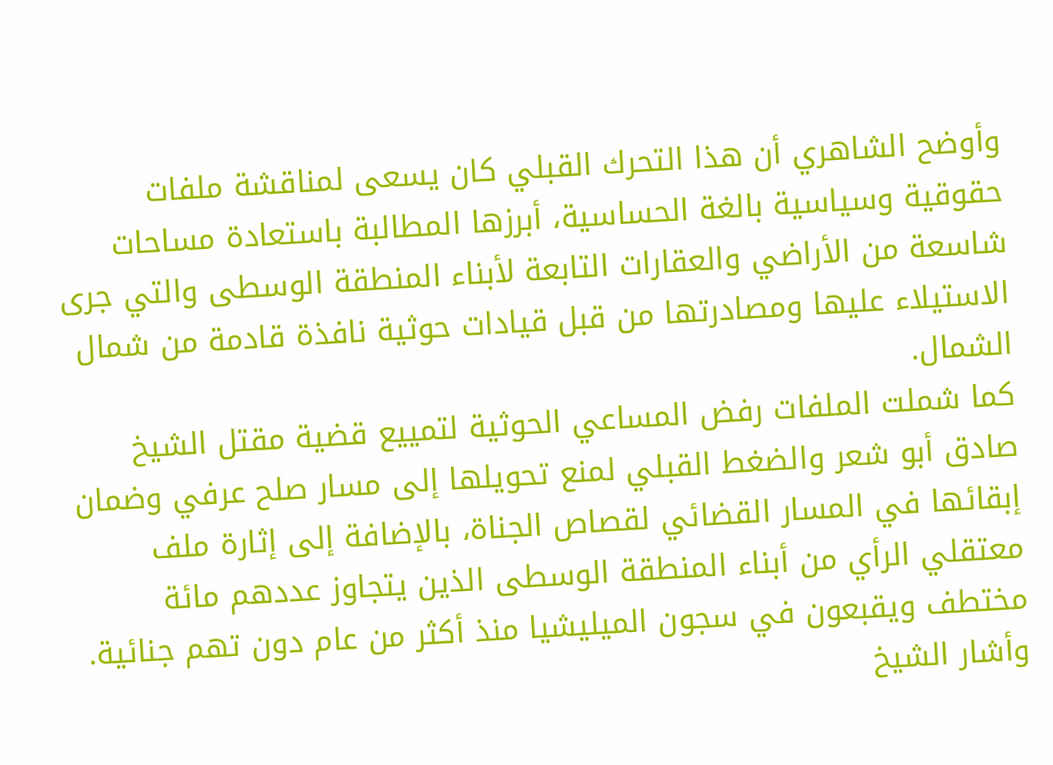وأوضح الشاهري أن هذا التحرك القبلي كان يسعى لمناقشة ملفات حقوقية وسياسية بالغة الحساسية، أبرزها المطالبة باستعادة مساحات شاسعة من الأراضي والعقارات التابعة لأبناء المنطقة الوسطى والتي جرى الاستيلاء عليها ومصادرتها من قبل قيادات حوثية نافذة قادمة من شمال الشمال.
كما شملت الملفات رفض المساعي الحوثية لتمييع قضية مقتل الشيخ صادق أبو شعر والضغط القبلي لمنع تحويلها إلى مسار صلح عرفي وضمان إبقائها في المسار القضائي لقصاص الجناة، بالإضافة إلى إثارة ملف معتقلي الرأي من أبناء المنطقة الوسطى الذين يتجاوز عددهم مائة مختطف ويقبعون في سجون الميليشيا منذ أكثر من عام دون تهم جنائية.
وأشار الشيخ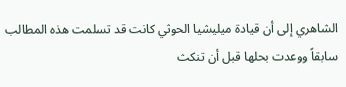الشاهري إلى أن قيادة ميليشيا الحوثي كانت قد تسلمت هذه المطالب سابقاً ووعدت بحلها قبل أن تنكث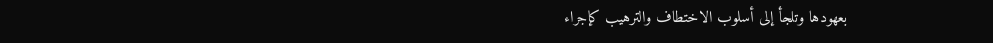بعهودها وتلجأ إلى أسلوب الاختطاف والترهيب كإجراء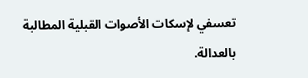تعسفي لإسكات الأصوات القبلية المطالبة بالعدالة.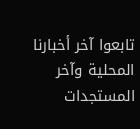تابعوا آخر أخبارنا المحلية وآخر المستجدات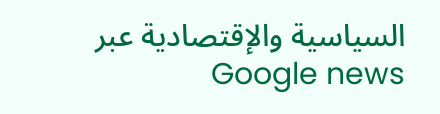السياسية والإقتصادية عبر Google news